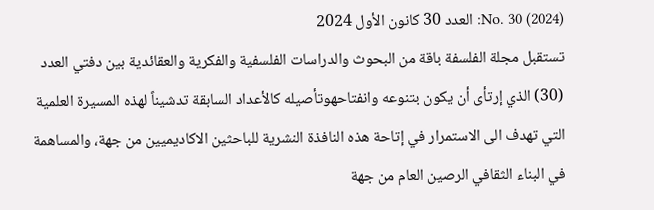No. 30 (2024): العدد 30 كانون الأول 2024
تستقبل مجلة الفلسفة باقة من البحوث والدراسات الفلسفية والفكرية والعقائدية بين دفتي العدد (30) الذي إرتأى أن يكون بتنوعه وانفتاحهوتأصيله كالأعداد السابقة تدشيناً لهذه المسيرة العلمية التي تهدف الى الاستمرار في إتاحة هذه النافذة النشرية للباحثين الاكاديميين من جهة، والمساهمة في البناء الثقافي الرصين العام من جهة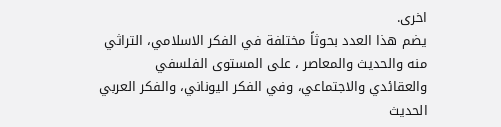اخرى.
يضم هذا العدد بحوثاً مختلفة في الفكر الاسلامي، التراثي منه والحديث والمعاصر ، على المستوى الفلسفي والعقائدي والاجتماعي، وفي الفكر اليوناني، والفكر العربي الحديث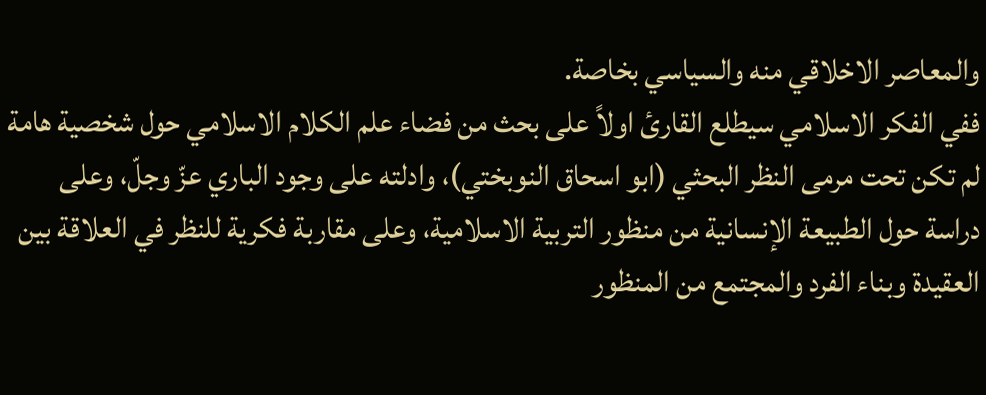والمعاصر الاخلاقي منه والسياسي بخاصة.
ففي الفكر الاسلامي سيطلع القارئ اولاً على بحث من فضاء علم الكلام الاسلامي حول شخصية هامة لم تكن تحت مرمى النظر البحثي (ابو اسحاق النوبختي)، وادلته على وجود الباري عزّ وجلّ، وعلى دراسة حول الطبيعة الإنسانية من منظور التربية الاسلامية، وعلى مقاربة فكرية للنظر في العلاقة بين العقيدة وبناء الفرد والمجتمع من المنظور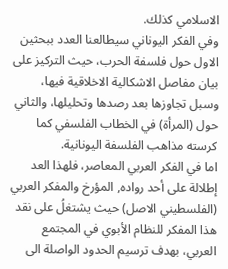الاسلامي كذلك.
وفي الفكر اليوناني سيطالعنا العدد ببحثين الاول حول فلسفة الحرب، حيث التركيز على بيان مفاصل الاشكالية الاخلاقية فيها، وسبل تجاوزها بعد رصدها وتحليلها، والثاني حول (المرأة) في الخطاب الفلسفي كما كرسته مذاهب الفلسفة اليونانية.
اما في الفكر العربي المعاصر، فلهذا العد إطلالة على أحد رواده, المؤرخ والمفكر العربي (الفلسطيني الاصل) حيث يشتغلُ على نقد هذا المفكر للنظام الأبوي في المجتمع العربي، بهدف ترسيم الحدود الواصلة الى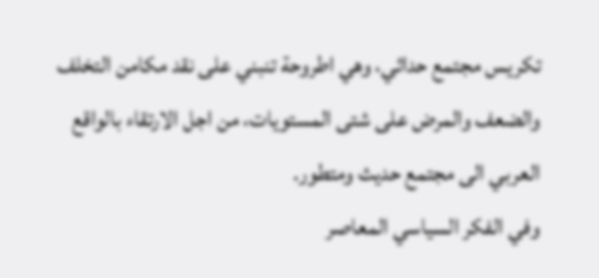تكريس مجتمع حداثي، وهي اطروحة تنبني على نقد مكامن التخلف والضعف والمرض على شتى المستويات، من اجل الارتقاء بالواقع العربي الى مجتمع حديث ومتطور.
وفي الفكر السياسي المعاصر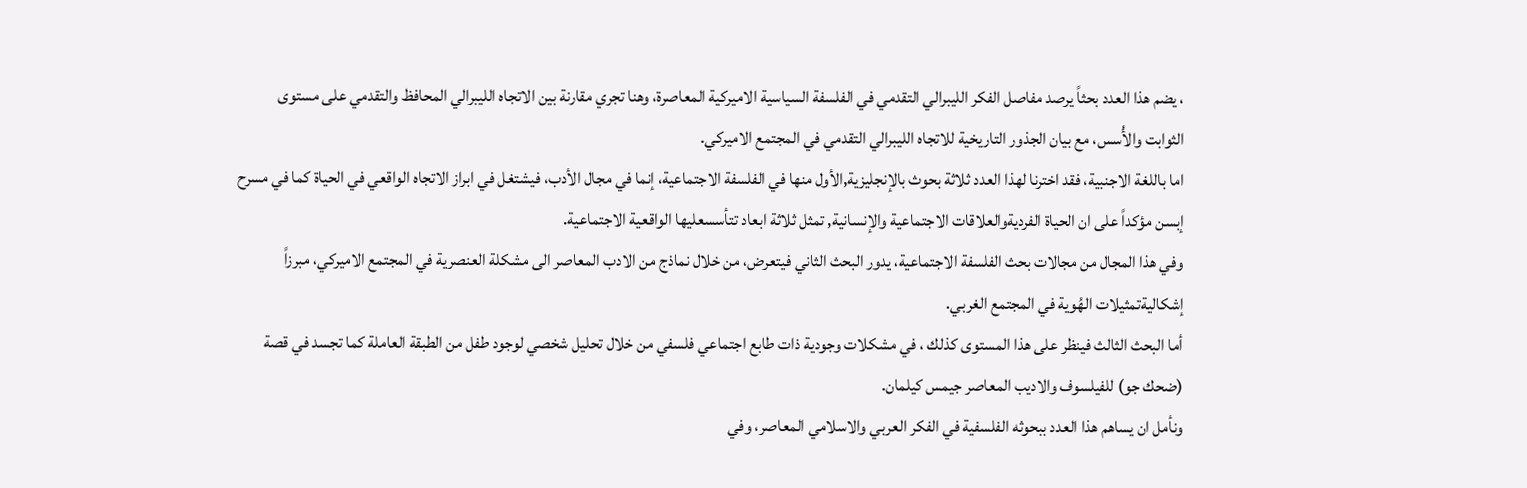، يضم هذا العدد بحثاً يرصد مفاصل الفكر الليبرالي التقدمي في الفلسفة السياسية الاميركية المعاصرة، وهنا تجري مقارنة بين الاتجاه الليبرالي المحافظ والتقدمي على مستوى الثوابت والأُسس، مع بيان الجذور التاريخية للاتجاه الليبرالي التقدمي في المجتمع الاميركي.
اما باللغة الاجنبية، فقد اخترنا لهذا العدد ثلاثة بحوث بالإنجليزية,الأول منها في الفلسفة الاجتماعية، إنما في مجال الأدب، فيشتغل في ابراز الاتجاه الواقعي في الحياة كما في مسرح إبسن مؤكداً على ان الحياة الفرديةوالعلاقات الاجتماعية والإنسانية, تمثل ثلاثة ابعاد تتأسسعليها الواقعية الاجتماعية.
وفي هذا المجال من مجالات بحث الفلسفة الاجتماعية، يدور البحث الثاني فيتعرض، من خلال نماذج من الادب المعاصر الى مشكلة العنصرية في المجتمع الاميركي، مبرزاً إشكاليةتمثيلات الهُوية في المجتمع الغربي.
أما البحث الثالث فينظر على هذا المستوى كذلك ، في مشكلات وجودية ذات طابع اجتماعي فلسفي من خلال تحليل شخصي لوجود طفل من الطبقة العاملة كما تجسد في قصة (ضحك جو) للفيلسوف والاديب المعاصر جيمس كيلمان.
ونأمل ان يساهم هذا العدد ببحوثه الفلسفية في الفكر العربي والاسلامي المعاصر، وفي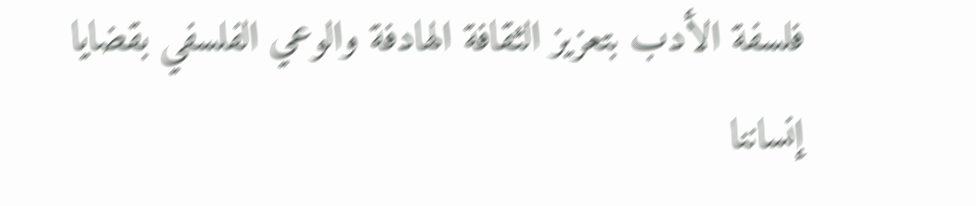فلسفة الأدب بتعزيز الثقافة الهادفة والوعي الفلسفي بقضايا إنساننا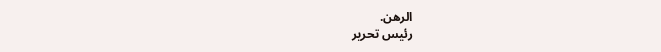الرهن.
رئيس تحرير